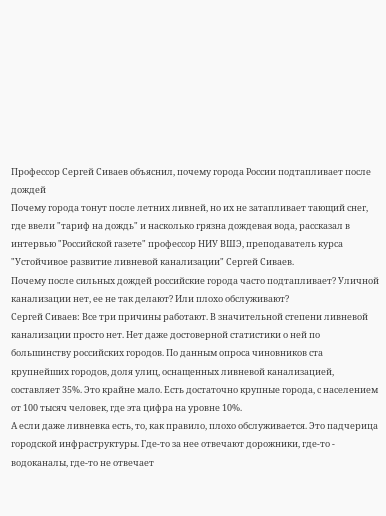Профессор Сергей Сиваев объяснил, почему города России подтапливает после дождей
Почему города тонут после летних ливней, но их не затапливает тающий снег, где ввели "тариф на дождь" и насколько грязна дождевая вода, рассказал в интервью "Российской газете" профессор НИУ ВШЭ, преподаватель курса "Устойчивое развитие ливневой канализации" Сергей Сиваев.
Почему после сильных дождей российские города часто подтапливает? Уличной канализации нет, ее не так делают? Или плохо обслуживают?
Сергей Сиваев: Все три причины работают. В значительной степени ливневой канализации просто нет. Нет даже достоверной статистики о ней по большинству российских городов. По данным опроса чиновников ста крупнейших городов, доля улиц, оснащенных ливневой канализацией, составляет 35%. Это крайне мало. Есть достаточно крупные города, с населением от 100 тысяч человек, где эта цифра на уровне 10%.
А если даже ливневка есть, то, как правило, плохо обслуживается. Это падчерица городской инфраструктуры. Где-то за нее отвечают дорожники, где-то - водоканалы, где-то не отвечает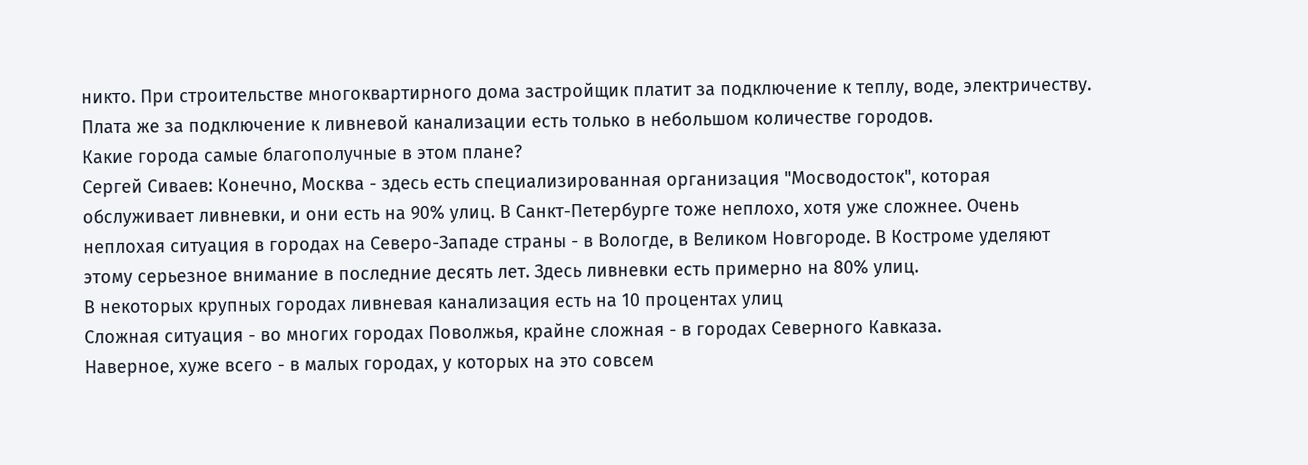никто. При строительстве многоквартирного дома застройщик платит за подключение к теплу, воде, электричеству. Плата же за подключение к ливневой канализации есть только в небольшом количестве городов.
Какие города самые благополучные в этом плане?
Сергей Сиваев: Конечно, Москва - здесь есть специализированная организация "Мосводосток", которая обслуживает ливневки, и они есть на 90% улиц. В Санкт-Петербурге тоже неплохо, хотя уже сложнее. Очень неплохая ситуация в городах на Северо-Западе страны - в Вологде, в Великом Новгороде. В Костроме уделяют этому серьезное внимание в последние десять лет. Здесь ливневки есть примерно на 80% улиц.
В некоторых крупных городах ливневая канализация есть на 10 процентах улиц
Сложная ситуация - во многих городах Поволжья, крайне сложная - в городах Северного Кавказа.
Наверное, хуже всего - в малых городах, у которых на это совсем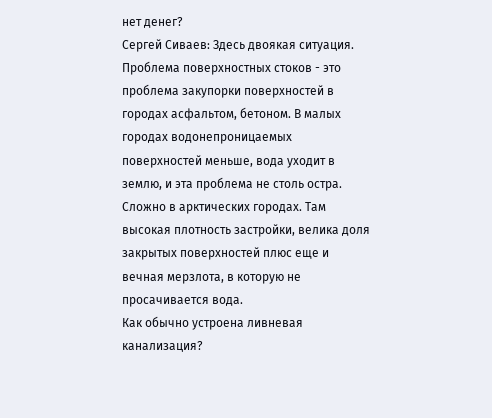нет денег?
Сергей Сиваев: Здесь двоякая ситуация. Проблема поверхностных стоков - это проблема закупорки поверхностей в городах асфальтом, бетоном. В малых городах водонепроницаемых поверхностей меньше, вода уходит в землю, и эта проблема не столь остра.
Сложно в арктических городах. Там высокая плотность застройки, велика доля закрытых поверхностей плюс еще и вечная мерзлота, в которую не просачивается вода.
Как обычно устроена ливневая канализация?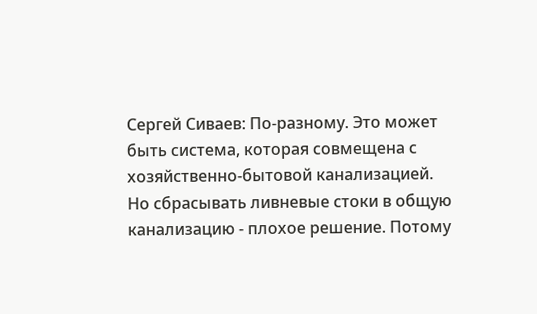Сергей Сиваев: По-разному. Это может быть система, которая совмещена с хозяйственно-бытовой канализацией. Но сбрасывать ливневые стоки в общую канализацию - плохое решение. Потому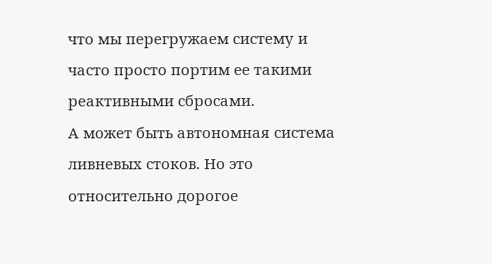что мы перегружаем систему и часто просто портим ее такими реактивными сбросами.
А может быть автономная система ливневых стоков. Но это относительно дорогое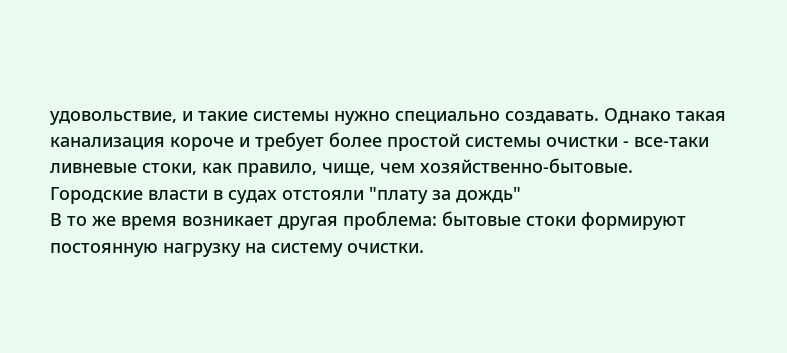удовольствие, и такие системы нужно специально создавать. Однако такая канализация короче и требует более простой системы очистки - все-таки ливневые стоки, как правило, чище, чем хозяйственно-бытовые.
Городские власти в судах отстояли "плату за дождь"
В то же время возникает другая проблема: бытовые стоки формируют постоянную нагрузку на систему очистки.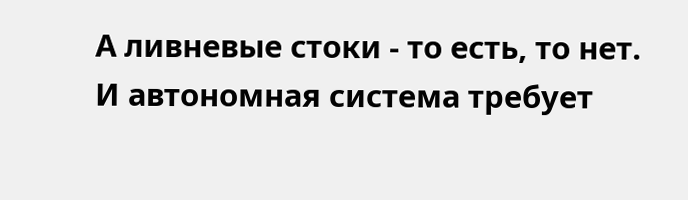А ливневые стоки - то есть, то нет. И автономная система требует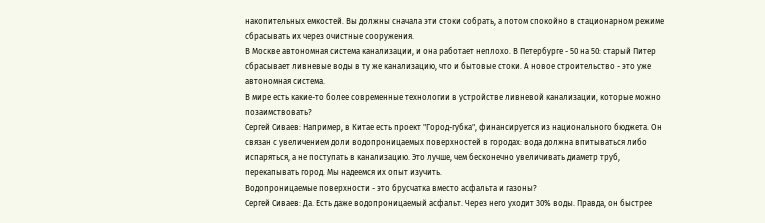накопительных емкостей. Вы должны сначала эти стоки собрать, а потом спокойно в стационарном режиме сбрасывать их через очистные сооружения.
В Москве автономная система канализации, и она работает неплохо. В Петербурге - 50 на 50: старый Питер сбрасывает ливневые воды в ту же канализацию, что и бытовые стоки. А новое строительство - это уже автономная система.
В мире есть какие-то более современные технологии в устройстве ливневой канализации, которые можно позаимствовать?
Сергей Сиваев: Например, в Китае есть проект "Город-губка", финансируется из национального бюджета. Он связан с увеличением доли водопроницаемых поверхностей в городах: вода должна впитываться либо испаряться, а не поступать в канализацию. Это лучше, чем бесконечно увеличивать диаметр труб, перекапывать город. Мы надеемся их опыт изучить.
Водопроницаемые поверхности - это брусчатка вместо асфальта и газоны?
Сергей Сиваев: Да. Есть даже водопроницаемый асфальт. Через него уходит 30% воды. Правда, он быстрее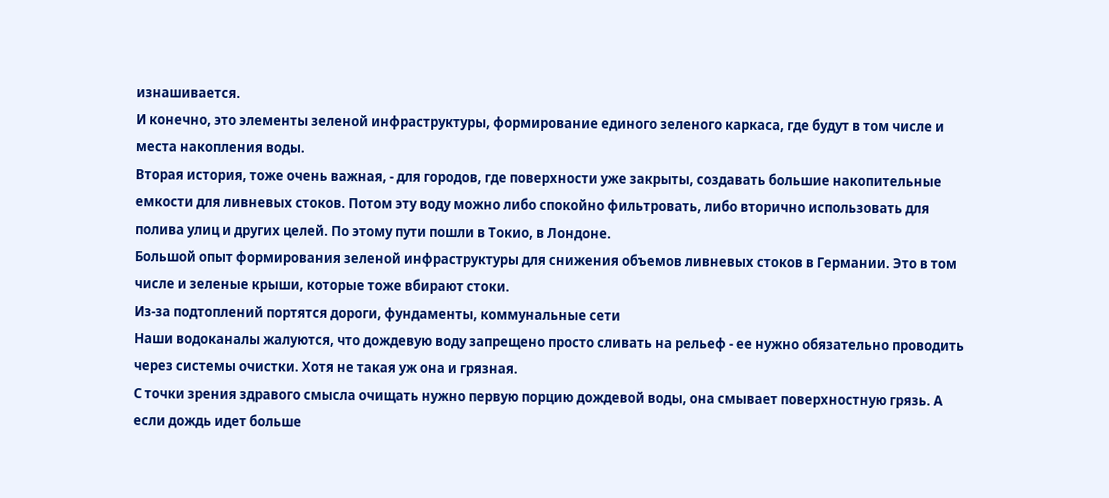изнашивается.
И конечно, это элементы зеленой инфраструктуры, формирование единого зеленого каркаса, где будут в том числе и места накопления воды.
Вторая история, тоже очень важная, - для городов, где поверхности уже закрыты, создавать большие накопительные емкости для ливневых стоков. Потом эту воду можно либо спокойно фильтровать, либо вторично использовать для полива улиц и других целей. По этому пути пошли в Токио, в Лондоне.
Большой опыт формирования зеленой инфраструктуры для снижения объемов ливневых стоков в Германии. Это в том числе и зеленые крыши, которые тоже вбирают стоки.
Из-за подтоплений портятся дороги, фундаменты, коммунальные сети
Наши водоканалы жалуются, что дождевую воду запрещено просто сливать на рельеф - ее нужно обязательно проводить через системы очистки. Хотя не такая уж она и грязная.
С точки зрения здравого смысла очищать нужно первую порцию дождевой воды, она смывает поверхностную грязь. А если дождь идет больше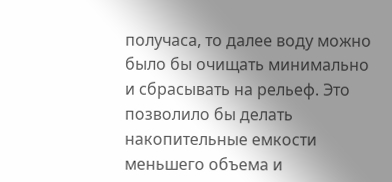получаса, то далее воду можно было бы очищать минимально и сбрасывать на рельеф. Это позволило бы делать накопительные емкости меньшего объема и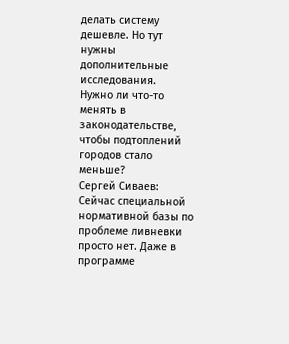делать систему дешевле. Но тут нужны дополнительные исследования.
Нужно ли что-то менять в законодательстве, чтобы подтоплений городов стало меньше?
Сергей Сиваев: Сейчас специальной нормативной базы по проблеме ливневки просто нет. Даже в программе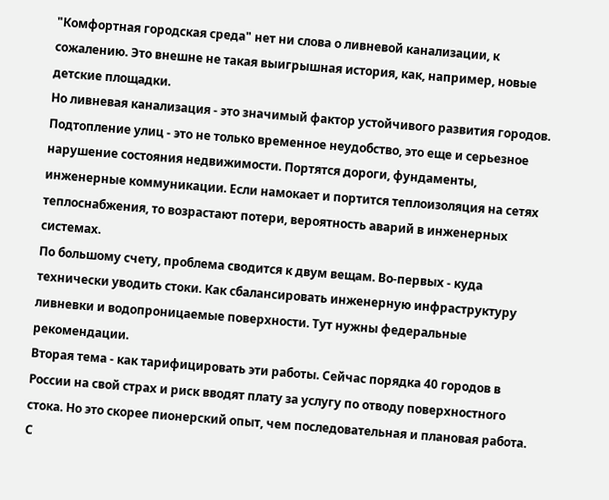"Комфортная городская среда" нет ни слова о ливневой канализации, к сожалению. Это внешне не такая выигрышная история, как, например, новые детские площадки.
Но ливневая канализация - это значимый фактор устойчивого развития городов. Подтопление улиц - это не только временное неудобство, это еще и серьезное нарушение состояния недвижимости. Портятся дороги, фундаменты, инженерные коммуникации. Если намокает и портится теплоизоляция на сетях теплоснабжения, то возрастают потери, вероятность аварий в инженерных системах.
По большому счету, проблема сводится к двум вещам. Во-первых - куда технически уводить стоки. Как сбалансировать инженерную инфраструктуру ливневки и водопроницаемые поверхности. Тут нужны федеральные рекомендации.
Вторая тема - как тарифицировать эти работы. Сейчас порядка 40 городов в России на свой страх и риск вводят плату за услугу по отводу поверхностного стока. Но это скорее пионерский опыт, чем последовательная и плановая работа.
С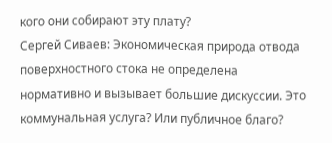кого они собирают эту плату?
Сергей Сиваев: Экономическая природа отвода поверхностного стока не определена нормативно и вызывает большие дискуссии. Это коммунальная услуга? Или публичное благо?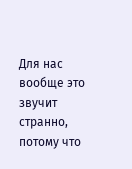Для нас вообще это звучит странно, потому что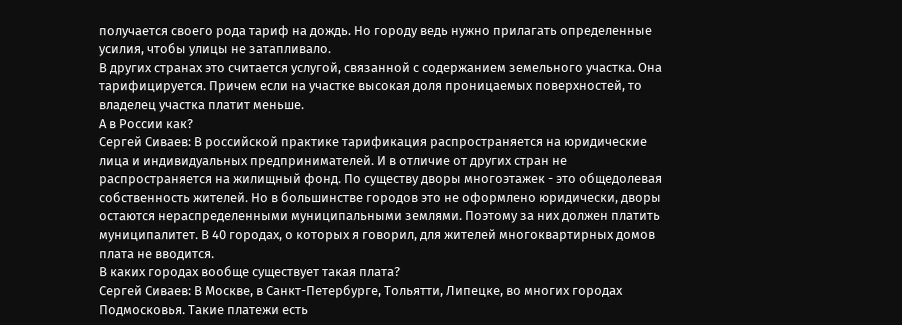получается своего рода тариф на дождь. Но городу ведь нужно прилагать определенные усилия, чтобы улицы не затапливало.
В других странах это считается услугой, связанной с содержанием земельного участка. Она тарифицируется. Причем если на участке высокая доля проницаемых поверхностей, то владелец участка платит меньше.
А в России как?
Сергей Сиваев: В российской практике тарификация распространяется на юридические лица и индивидуальных предпринимателей. И в отличие от других стран не распространяется на жилищный фонд. По существу дворы многоэтажек - это общедолевая собственность жителей. Но в большинстве городов это не оформлено юридически, дворы остаются нераспределенными муниципальными землями. Поэтому за них должен платить муниципалитет. В 40 городах, о которых я говорил, для жителей многоквартирных домов плата не вводится.
В каких городах вообще существует такая плата?
Сергей Сиваев: В Москве, в Санкт-Петербурге, Тольятти, Липецке, во многих городах Подмосковья. Такие платежи есть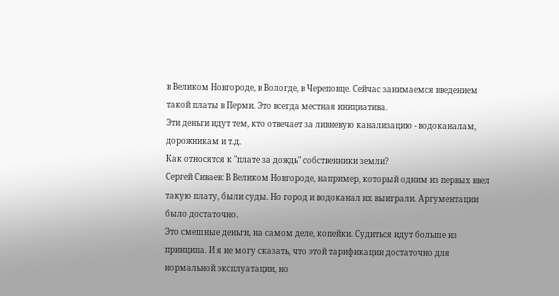в Великом Новгороде, в Вологде, в Череповце. Сейчас занимаемся введением такой платы в Перми. Это всегда местная инициатива.
Эти деньги идут тем, кто отвечает за ливневую канализацию - водоканалам, дорожникам и т.д.
Как относятся к "плате за дождь" собственники земли?
Сергей Сиваев: В Великом Новгороде, например, который одним из первых ввел такую плату, были суды. Но город и водоканал их выиграли. Аргументации было достаточно.
Это смешные деньги, на самом деле, копейки. Судиться идут больше из принципа. И я не могу сказать, что этой тарификации достаточно для нормальной эксплуатации, но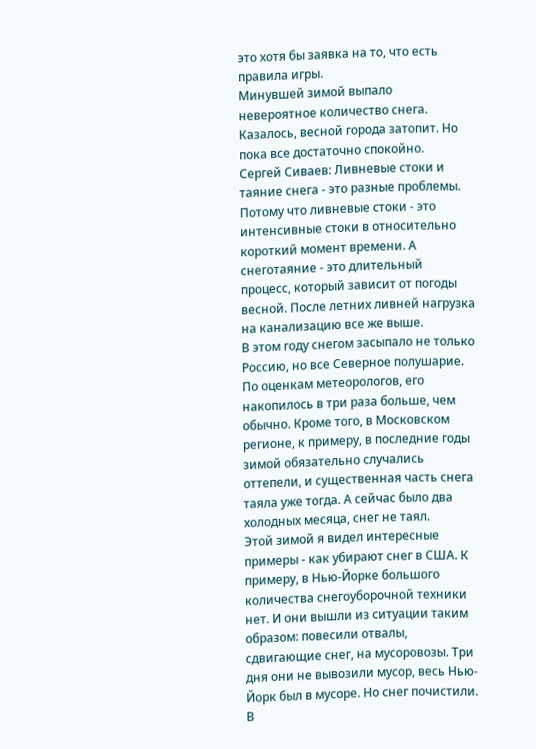это хотя бы заявка на то, что есть правила игры.
Минувшей зимой выпало невероятное количество снега. Казалось, весной города затопит. Но пока все достаточно спокойно.
Сергей Сиваев: Ливневые стоки и таяние снега - это разные проблемы. Потому что ливневые стоки - это интенсивные стоки в относительно короткий момент времени. А снеготаяние - это длительный процесс, который зависит от погоды весной. После летних ливней нагрузка на канализацию все же выше.
В этом году снегом засыпало не только Россию, но все Северное полушарие. По оценкам метеорологов, его накопилось в три раза больше, чем обычно. Кроме того, в Московском регионе, к примеру, в последние годы зимой обязательно случались оттепели, и существенная часть снега таяла уже тогда. А сейчас было два холодных месяца, снег не таял.
Этой зимой я видел интересные примеры - как убирают снег в США. К примеру, в Нью-Йорке большого количества снегоуборочной техники нет. И они вышли из ситуации таким образом: повесили отвалы, сдвигающие снег, на мусоровозы. Три дня они не вывозили мусор, весь Нью-Йорк был в мусоре. Но снег почистили.
В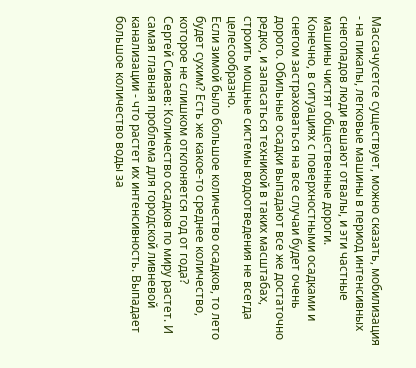Массачусетсе существует, можно сказать, мобилизация - на пикапы, легковые машины в период интенсивных снегопадов люди вешают отвалы, и эти частные машины чистят общественные дороги.
Конечно, в ситуациях с поверхностными осадками и снегом застраховаться на все случаи будет очень дорого. Обильные осадки выпадают все же достаточно редко, и запасаться техникой в таких масштабах, строить мощные системы водоотведения не всегда целесообразно.
Если зимой было большое количество осадков, то лето будет сухим? Есть же какое-то среднее количество, которое не слишком отклоняется год от года?
Сергей Сиваев: Количество осадков по миру растет. И самая главная проблема для городской ливневой канализации - что растет их интенсивность. Выпадает большое количество воды за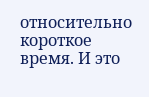относительно короткое время. И это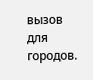вызов для городов.